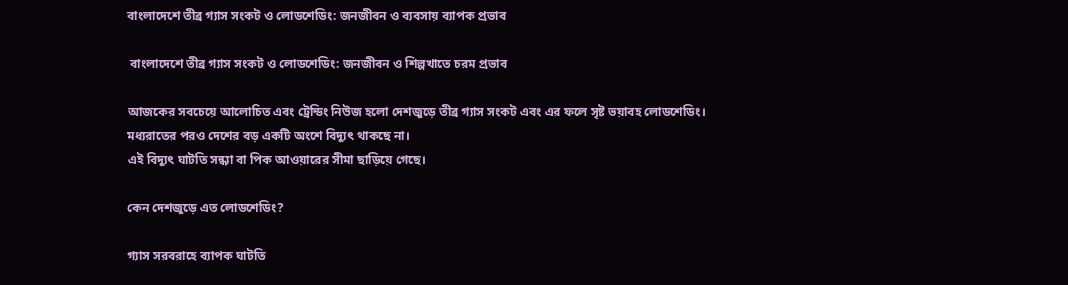বাংলাদেশে তীব্র গ্যাস সংকট ও লোডশেডিং: জনজীবন ও ব্যবসায় ব্যাপক প্রভাব

 বাংলাদেশে তীব্র গ্যাস সংকট ও লোডশেডিং: জনজীবন ও শিল্পখাতে চরম প্রভাব

আজকের সবচেয়ে আলোচিত এবং ট্রেন্ডিং নিউজ হলো দেশজুড়ে তীব্র গ্যাস সংকট এবং এর ফলে সৃষ্ট ভয়াবহ লোডশেডিং।
মধ্যরাতের পরও দেশের বড় একটি অংশে বিদ্যুৎ থাকছে না।
এই বিদ্যুৎ ঘাটতি সন্ধ্যা বা পিক আওয়ারের সীমা ছাড়িয়ে গেছে।

কেন দেশজুড়ে এত লোডশেডিং?

গ্যাস সরবরাহে ব্যাপক ঘাটতি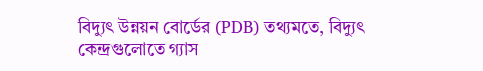বিদ্যুৎ উন্নয়ন বোর্ডের (PDB) তথ্যমতে, বিদ্যুৎ কেন্দ্রগুলোতে গ্যাস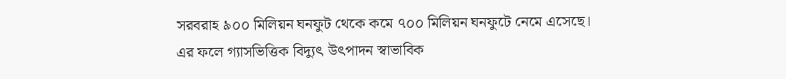সরবরাহ ৯০০ মিলিয়ন ঘনফুট থেকে কমে ৭০০ মিলিয়ন ঘনফুটে নেমে এসেছে।
এর ফলে গ্যাসভিত্তিক বিদ্যুৎ উৎপাদন স্বাভাবিক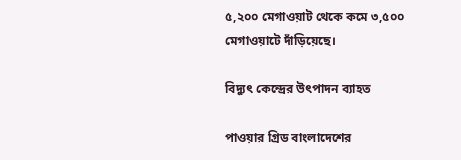৫,২০০ মেগাওয়াট থেকে কমে ৩,৫০০ মেগাওয়াটে দাঁড়িয়েছে।

বিদ্যুৎ কেন্দ্রের উৎপাদন ব্যাহত

পাওয়ার গ্রিড বাংলাদেশের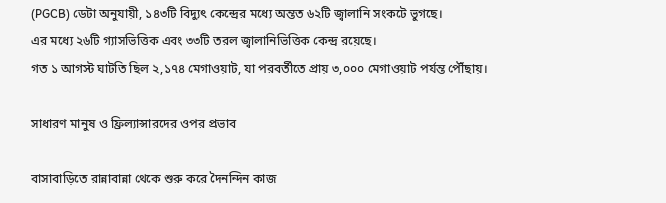(PGCB) ডেটা অনুযায়ী, ১৪৩টি বিদ্যুৎ কেন্দ্রের মধ্যে অন্তত ৬২টি জ্বালানি সংকটে ভুগছে।
এর মধ্যে ২৬টি গ্যাসভিত্তিক এবং ৩৩টি তরল জ্বালানিভিত্তিক কেন্দ্র রয়েছে।
গত ১ আগস্ট ঘাটতি ছিল ২,১৭৪ মেগাওয়াট, যা পরবর্তীতে প্রায় ৩,০০০ মেগাওয়াট পর্যন্ত পৌঁছায়।

সাধারণ মানুষ ও ফ্রিল্যান্সারদের ওপর প্রভাব

বাসাবাড়িতে রান্নাবান্না থেকে শুরু করে দৈনন্দিন কাজ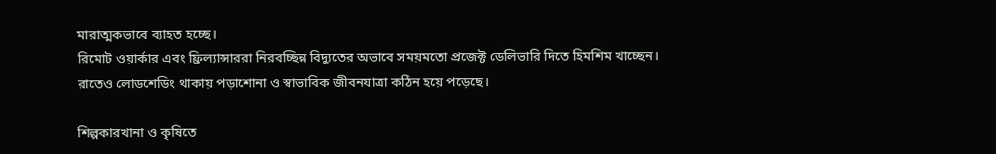মারাত্মকভাবে ব্যাহত হচ্ছে।
রিমোট ওয়ার্কার এবং ফ্রিল্যান্সাররা নিরবচ্ছিন্ন বিদ্যুতের অভাবে সময়মতো প্রজেক্ট ডেলিভারি দিতে হিমশিম খাচ্ছেন।
রাতেও লোডশেডিং থাকায় পড়াশোনা ও স্বাভাবিক জীবনযাত্রা কঠিন হয়ে পড়েছে।

শিল্পকারখানা ও কৃষিতে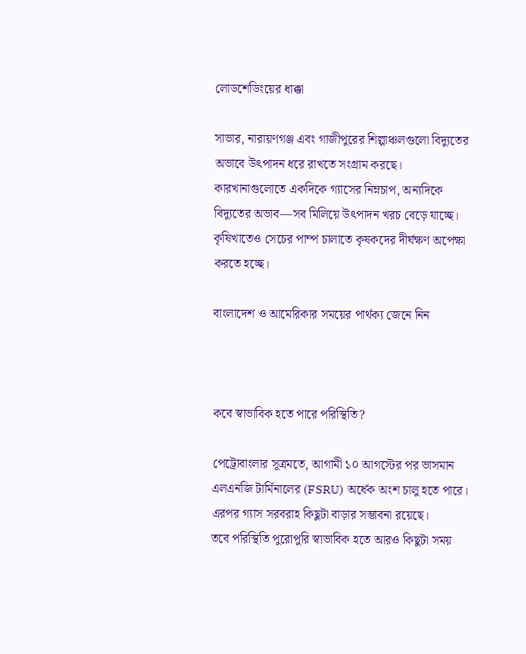লোডশেডিংয়ের ধাক্কা

সাভার, নারায়ণগঞ্জ এবং গাজীপুরের শিল্পাঞ্চলগুলো বিদ্যুতের অভাবে উৎপাদন ধরে রাখতে সংগ্রাম করছে।
কারখানাগুলোতে একদিকে গ্যাসের নিম্নচাপ, অন্যদিকে বিদ্যুতের অভাব—সব মিলিয়ে উৎপাদন খরচ বেড়ে যাচ্ছে।
কৃষিখাতেও সেচের পাম্প চালাতে কৃষকদের দীর্ঘক্ষণ অপেক্ষা করতে হচ্ছে।

বাংলাদেশ ও আমেরিকার সময়ের পার্থক্য জেনে নিন



কবে স্বাভাবিক হতে পারে পরিস্থিতি?

পেট্রোবাংলার সূত্রমতে, আগামী ১০ আগস্টের পর ভাসমান এলএনজি টার্মিনালের (FSRU) অর্ধেক অংশ চালু হতে পারে।
এরপর গ্যাস সরবরাহ কিছুটা বাড়ার সম্ভাবনা রয়েছে।
তবে পরিস্থিতি পুরোপুরি স্বাভাবিক হতে আরও কিছুটা সময়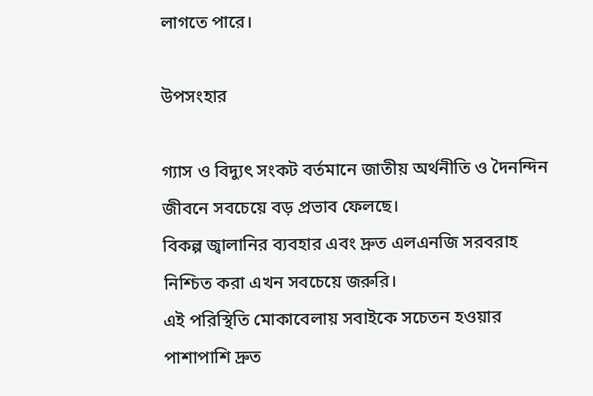লাগতে পারে।

উপসংহার

গ্যাস ও বিদ্যুৎ সংকট বর্তমানে জাতীয় অর্থনীতি ও দৈনন্দিন জীবনে সবচেয়ে বড় প্রভাব ফেলছে।
বিকল্প জ্বালানির ব্যবহার এবং দ্রুত এলএনজি সরবরাহ নিশ্চিত করা এখন সবচেয়ে জরুরি।
এই পরিস্থিতি মোকাবেলায় সবাইকে সচেতন হওয়ার পাশাপাশি দ্রুত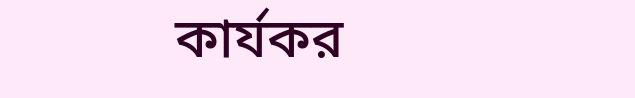কার্যকর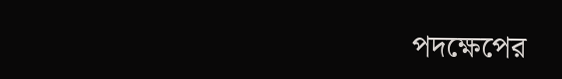পদক্ষেপের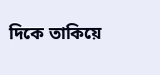দিকে তাকিয়ে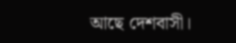আছে দেশবাসী।